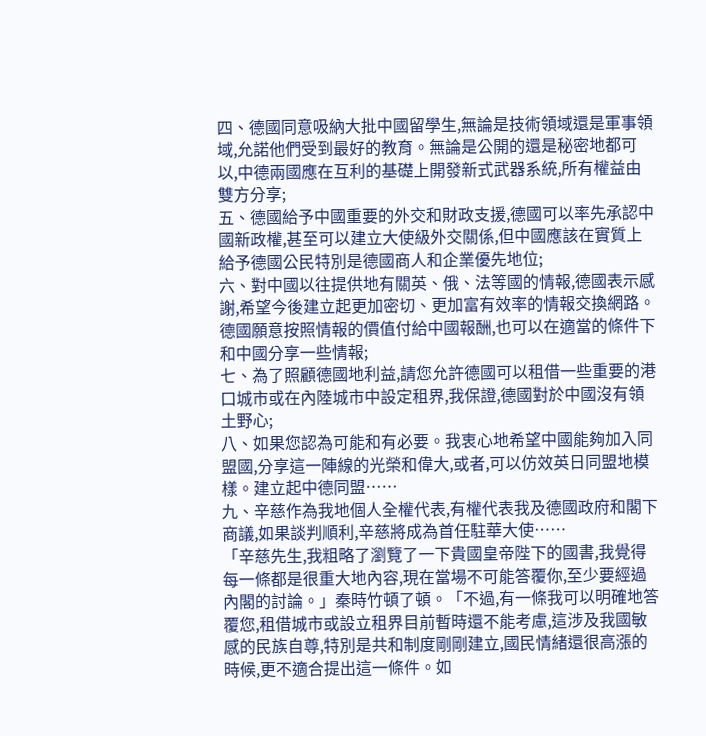四、德國同意吸納大批中國留學生,無論是技術領域還是軍事領域,允諾他們受到最好的教育。無論是公開的還是秘密地都可以,中德兩國應在互利的基礎上開發新式武器系統,所有權益由雙方分享;
五、德國給予中國重要的外交和財政支援,德國可以率先承認中國新政權,甚至可以建立大使級外交關係,但中國應該在實質上給予德國公民特別是德國商人和企業優先地位;
六、對中國以往提供地有關英、俄、法等國的情報,德國表示感謝,希望今後建立起更加密切、更加富有效率的情報交換網路。德國願意按照情報的價值付給中國報酬,也可以在適當的條件下和中國分享一些情報;
七、為了照顧德國地利益,請您允許德國可以租借一些重要的港口城市或在內陸城市中設定租界,我保證,德國對於中國沒有領土野心;
八、如果您認為可能和有必要。我衷心地希望中國能夠加入同盟國,分享這一陣線的光榮和偉大,或者,可以仿效英日同盟地模樣。建立起中德同盟……
九、辛慈作為我地個人全權代表,有權代表我及德國政府和閣下商議,如果談判順利,辛慈將成為首任駐華大使……
「辛慈先生,我粗略了瀏覽了一下貴國皇帝陛下的國書,我覺得每一條都是很重大地內容,現在當場不可能答覆你,至少要經過內閣的討論。」秦時竹頓了頓。「不過,有一條我可以明確地答覆您,租借城市或設立租界目前暫時還不能考慮,這涉及我國敏感的民族自尊,特別是共和制度剛剛建立,國民情緒還很高漲的時候,更不適合提出這一條件。如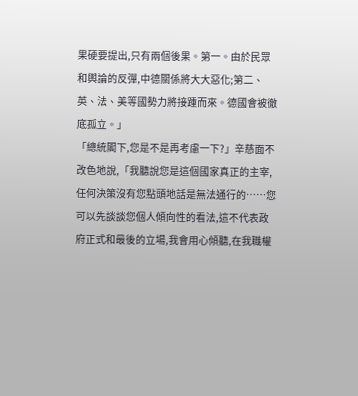果硬要提出,只有兩個後果。第一。由於民眾和輿論的反彈,中德關係將大大惡化;第二、英、法、美等國勢力將接踵而來。德國會被徹底孤立。」
「總統閣下,您是不是再考慮一下?」辛慈面不改色地說,「我聽說您是這個國家真正的主宰,任何決策沒有您點頭地話是無法通行的……您可以先談談您個人傾向性的看法,這不代表政府正式和最後的立場,我會用心傾聽,在我職權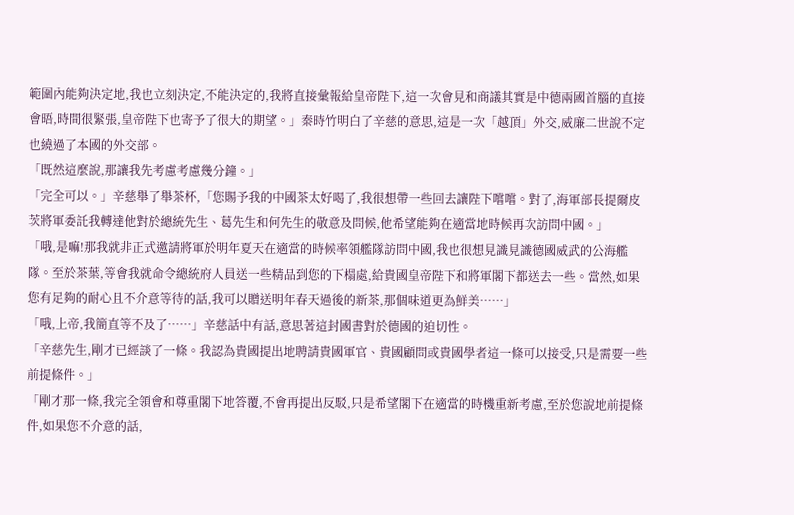範圍內能夠決定地,我也立刻決定,不能決定的,我將直接彙報給皇帝陛下,這一次會見和商議其實是中德兩國首腦的直接會晤,時間很緊張,皇帝陛下也寄予了很大的期望。」秦時竹明白了辛慈的意思,這是一次「越頂」外交,威廉二世說不定也繞過了本國的外交部。
「既然這麼說,那讓我先考慮考慮幾分鐘。」
「完全可以。」辛慈舉了舉茶杯,「您賜予我的中國茶太好喝了,我很想帶一些回去讓陛下嚐嚐。對了,海軍部長提爾皮茨將軍委託我轉達他對於總統先生、葛先生和何先生的敬意及問候,他希望能夠在適當地時候再次訪問中國。」
「哦,是嘛!那我就非正式邀請將軍於明年夏天在適當的時候率領艦隊訪問中國,我也很想見識見識德國威武的公海艦隊。至於茶葉,等會我就命令總統府人員送一些精品到您的下榻處,給貴國皇帝陛下和將軍閣下都送去一些。當然,如果您有足夠的耐心且不介意等待的話,我可以贈送明年春天過後的新茶,那個味道更為鮮美……」
「哦,上帝,我簡直等不及了……」辛慈話中有話,意思著這封國書對於德國的迫切性。
「辛慈先生,剛才已經談了一條。我認為貴國提出地聘請貴國軍官、貴國顧問或貴國學者這一條可以接受,只是需要一些前提條件。」
「剛才那一條,我完全領會和尊重閣下地答覆,不會再提出反駁,只是希望閣下在適當的時機重新考慮,至於您說地前提條件,如果您不介意的話,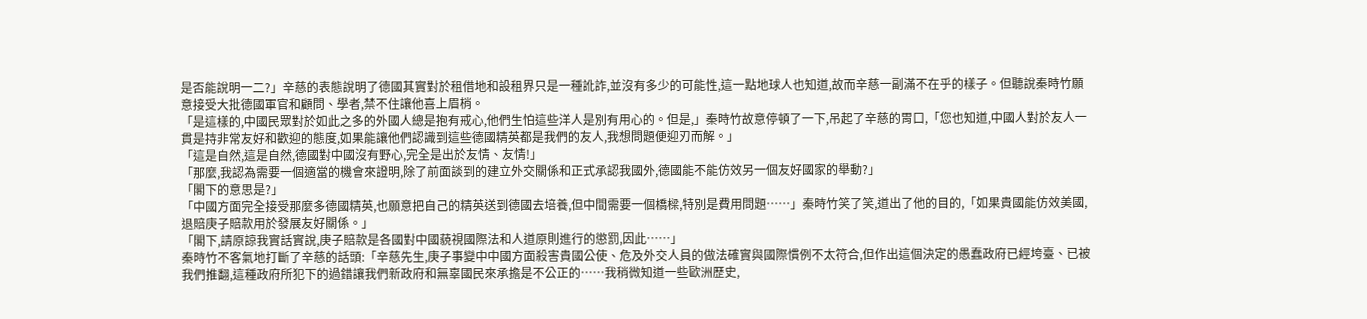是否能說明一二?」辛慈的表態說明了德國其實對於租借地和設租界只是一種訛詐,並沒有多少的可能性,這一點地球人也知道,故而辛慈一副滿不在乎的樣子。但聽說秦時竹願意接受大批德國軍官和顧問、學者,禁不住讓他喜上眉梢。
「是這樣的,中國民眾對於如此之多的外國人總是抱有戒心,他們生怕這些洋人是別有用心的。但是,」秦時竹故意停頓了一下,吊起了辛慈的胃口,「您也知道,中國人對於友人一貫是持非常友好和歡迎的態度,如果能讓他們認識到這些德國精英都是我們的友人,我想問題便迎刃而解。」
「這是自然,這是自然,德國對中國沒有野心,完全是出於友情、友情!」
「那麼,我認為需要一個適當的機會來證明,除了前面談到的建立外交關係和正式承認我國外,德國能不能仿效另一個友好國家的舉動?」
「閣下的意思是?」
「中國方面完全接受那麼多德國精英,也願意把自己的精英送到德國去培養,但中間需要一個橋樑,特別是費用問題……」秦時竹笑了笑,道出了他的目的,「如果貴國能仿效美國,退賠庚子賠款用於發展友好關係。」
「閣下,請原諒我實話實說,庚子賠款是各國對中國藐視國際法和人道原則進行的懲罰,因此……」
秦時竹不客氣地打斷了辛慈的話頭:「辛慈先生,庚子事變中中國方面殺害貴國公使、危及外交人員的做法確實與國際慣例不太符合,但作出這個決定的愚蠢政府已經垮臺、已被我們推翻,這種政府所犯下的過錯讓我們新政府和無辜國民來承擔是不公正的……我稍微知道一些歐洲歷史,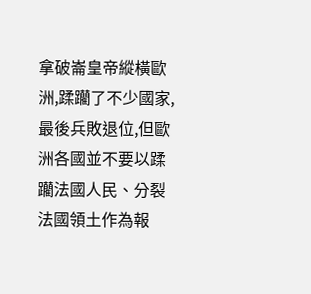拿破崙皇帝縱橫歐洲,蹂躪了不少國家,最後兵敗退位,但歐洲各國並不要以蹂躪法國人民、分裂法國領土作為報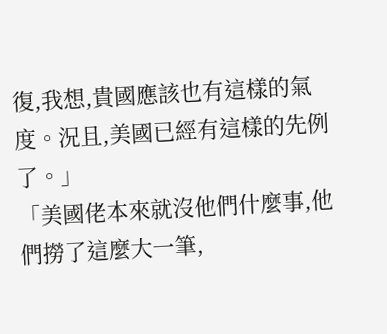復,我想,貴國應該也有這樣的氣度。況且,美國已經有這樣的先例了。」
「美國佬本來就沒他們什麼事,他們撈了這麼大一筆,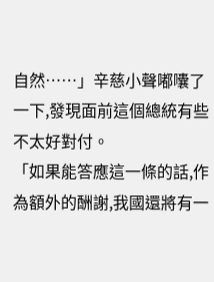自然……」辛慈小聲嘟囔了一下,發現面前這個總統有些不太好對付。
「如果能答應這一條的話,作為額外的酬謝,我國還將有一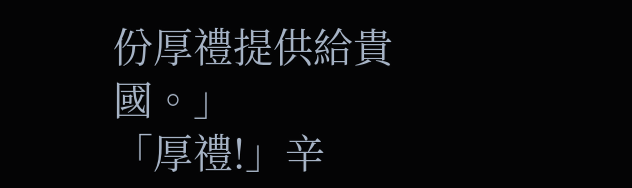份厚禮提供給貴國。」
「厚禮!」辛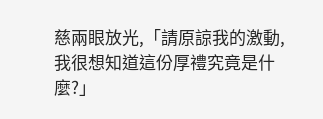慈兩眼放光,「請原諒我的激動,我很想知道這份厚禮究竟是什麼?」